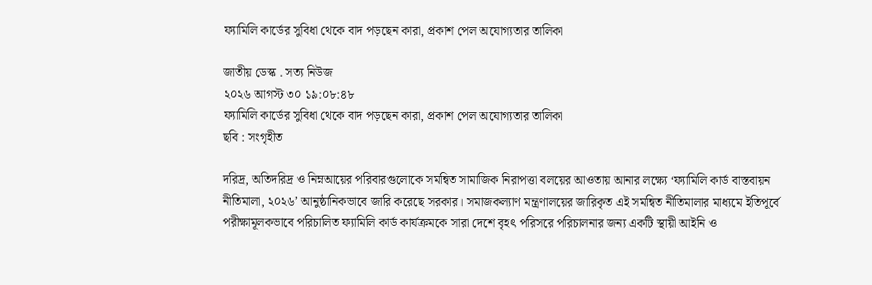ফ্যামিলি কার্ডের সুবিধা থেকে বাদ পড়ছেন কারা, প্রকাশ পেল অযোগ্যতার তালিকা

জাতীয় ডেস্ক . সত্য নিউজ
২০২৬ আগস্ট ৩০ ১৯:০৮:৪৮
ফ্যামিলি কার্ডের সুবিধা থেকে বাদ পড়ছেন কারা, প্রকাশ পেল অযোগ্যতার তালিকা
ছবি : সংগৃহীত

দরিদ্র, অতিদরিদ্র ও নিম্নআয়ের পরিবারগুলোকে সমন্বিত সামাজিক নিরাপত্তা বলয়ের আওতায় আনার লক্ষ্যে ‘ফ্যামিলি কার্ড বাস্তবায়ন নীতিমালা, ২০২৬’ আনুষ্ঠানিকভাবে জারি করেছে সরকার। সমাজকল্যাণ মন্ত্রণালয়ের জারিকৃত এই সমন্বিত নীতিমালার মাধ্যমে ইতিপূর্বে পরীক্ষামূলকভাবে পরিচালিত ফ্যামিলি কার্ড কার্যক্রমকে সারা দেশে বৃহৎ পরিসরে পরিচালনার জন্য একটি স্থায়ী আইনি ও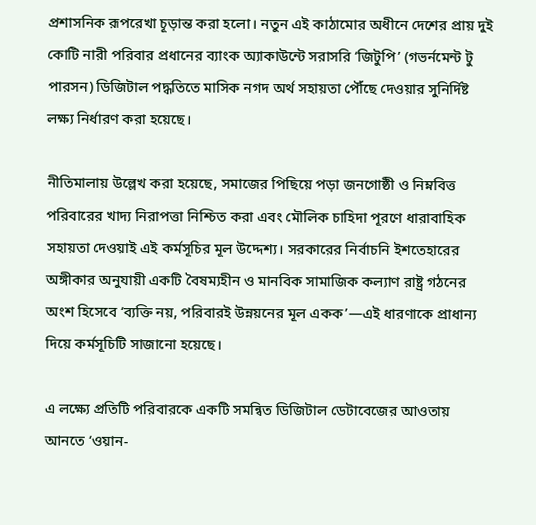প্রশাসনিক রূপরেখা চূড়ান্ত করা হলো। নতুন এই কাঠামোর অধীনে দেশের প্রায় দুই কোটি নারী পরিবার প্রধানের ব্যাংক অ্যাকাউন্টে সরাসরি ‘জিটুপি’ (গভর্নমেন্ট টু পারসন) ডিজিটাল পদ্ধতিতে মাসিক নগদ অর্থ সহায়তা পৌঁছে দেওয়ার সুনির্দিষ্ট লক্ষ্য নির্ধারণ করা হয়েছে।

নীতিমালায় উল্লেখ করা হয়েছে, সমাজের পিছিয়ে পড়া জনগোষ্ঠী ও নিম্নবিত্ত পরিবারের খাদ্য নিরাপত্তা নিশ্চিত করা এবং মৌলিক চাহিদা পূরণে ধারাবাহিক সহায়তা দেওয়াই এই কর্মসূচির মূল উদ্দেশ্য। সরকারের নির্বাচনি ইশতেহারের অঙ্গীকার অনুযায়ী একটি বৈষম্যহীন ও মানবিক সামাজিক কল্যাণ রাষ্ট্র গঠনের অংশ হিসেবে ‘ব্যক্তি নয়, পরিবারই উন্নয়নের মূল একক’—এই ধারণাকে প্রাধান্য দিয়ে কর্মসূচিটি সাজানো হয়েছে।

এ লক্ষ্যে প্রতিটি পরিবারকে একটি সমন্বিত ডিজিটাল ডেটাবেজের আওতায় আনতে ‘ওয়ান-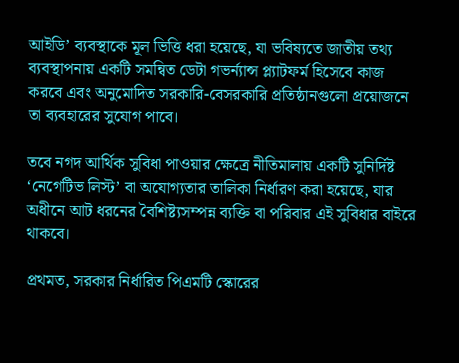আইডি’ ব্যবস্থাকে মূল ভিত্তি ধরা হয়েছে, যা ভবিষ্যতে জাতীয় তথ্য ব্যবস্থাপনায় একটি সমন্বিত ডেটা গভর্ন্যান্স প্ল্যাটফর্ম হিসেবে কাজ করবে এবং অনুমোদিত সরকারি-বেসরকারি প্রতিষ্ঠানগুলো প্রয়োজনে তা ব্যবহারের সুযোগ পাবে।

তবে নগদ আর্থিক সুবিধা পাওয়ার ক্ষেত্রে নীতিমালায় একটি সুনির্দিষ্ট ‘নেগেটিভ লিস্ট’ বা অযোগ্যতার তালিকা নির্ধারণ করা হয়েছে, যার অধীনে আট ধরনের বৈশিষ্ট্যসম্পন্ন ব্যক্তি বা পরিবার এই সুবিধার বাইরে থাকবে।

প্রথমত, সরকার নির্ধারিত পিএমটি স্কোরের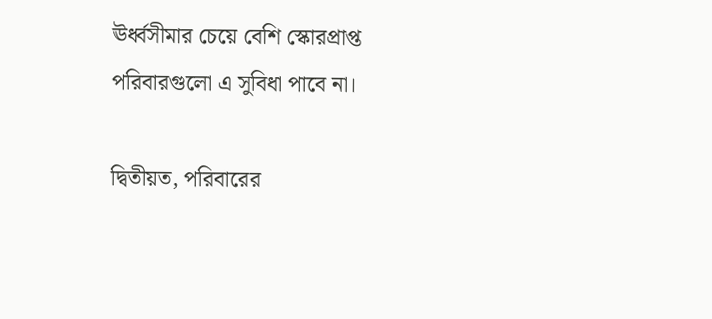ঊর্ধ্বসীমার চেয়ে বেশি স্কোরপ্রাপ্ত পরিবারগুলো এ সুবিধা পাবে না।

দ্বিতীয়ত, পরিবারের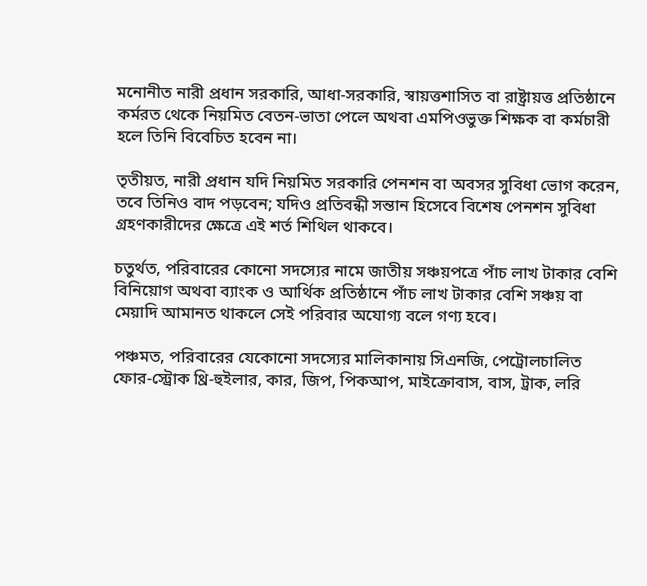মনোনীত নারী প্রধান সরকারি, আধা-সরকারি, স্বায়ত্তশাসিত বা রাষ্ট্রায়ত্ত প্রতিষ্ঠানে কর্মরত থেকে নিয়মিত বেতন-ভাতা পেলে অথবা এমপিওভুক্ত শিক্ষক বা কর্মচারী হলে তিনি বিবেচিত হবেন না।

তৃতীয়ত, নারী প্রধান যদি নিয়মিত সরকারি পেনশন বা অবসর সুবিধা ভোগ করেন, তবে তিনিও বাদ পড়বেন; যদিও প্রতিবন্ধী সন্তান হিসেবে বিশেষ পেনশন সুবিধা গ্রহণকারীদের ক্ষেত্রে এই শর্ত শিথিল থাকবে।

চতুর্থত, পরিবারের কোনো সদস্যের নামে জাতীয় সঞ্চয়পত্রে পাঁচ লাখ টাকার বেশি বিনিয়োগ অথবা ব্যাংক ও আর্থিক প্রতিষ্ঠানে পাঁচ লাখ টাকার বেশি সঞ্চয় বা মেয়াদি আমানত থাকলে সেই পরিবার অযোগ্য বলে গণ্য হবে।

পঞ্চমত, পরিবারের যেকোনো সদস্যের মালিকানায় সিএনজি, পেট্রোলচালিত ফোর-স্ট্রোক থ্রি-হুইলার, কার, জিপ, পিকআপ, মাইক্রোবাস, বাস, ট্রাক, লরি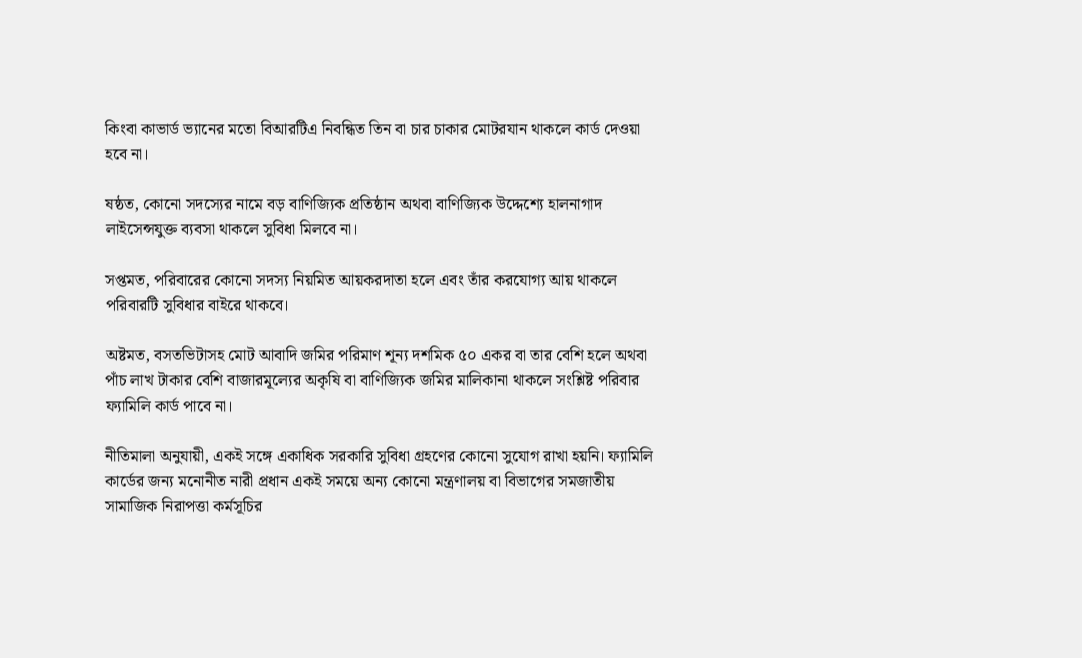কিংবা কাভার্ড ভ্যানের মতো বিআরটিএ নিবন্ধিত তিন বা চার চাকার মোটরযান থাকলে কার্ড দেওয়া হবে না।

ষষ্ঠত, কোনো সদস্যের নামে বড় বাণিজ্যিক প্রতিষ্ঠান অথবা বাণিজ্যিক উদ্দেশ্যে হালনাগাদ লাইসেন্সযুক্ত ব্যবসা থাকলে সুবিধা মিলবে না।

সপ্তমত, পরিবারের কোনো সদস্য নিয়মিত আয়করদাতা হলে এবং তাঁর করযোগ্য আয় থাকলে পরিবারটি সুবিধার বাইরে থাকবে।

অষ্টমত, বসতভিটাসহ মোট আবাদি জমির পরিমাণ শূন্য দশমিক ৫০ একর বা তার বেশি হলে অথবা পাঁচ লাখ টাকার বেশি বাজারমূল্যের অকৃষি বা বাণিজ্যিক জমির মালিকানা থাকলে সংশ্লিষ্ট পরিবার ফ্যামিলি কার্ড পাবে না।

নীতিমালা অনুযায়ী, একই সঙ্গে একাধিক সরকারি সুবিধা গ্রহণের কোনো সুযোগ রাখা হয়নি। ফ্যামিলি কার্ডের জন্য মনোনীত নারী প্রধান একই সময়ে অন্য কোনো মন্ত্রণালয় বা বিভাগের সমজাতীয় সামাজিক নিরাপত্তা কর্মসূচির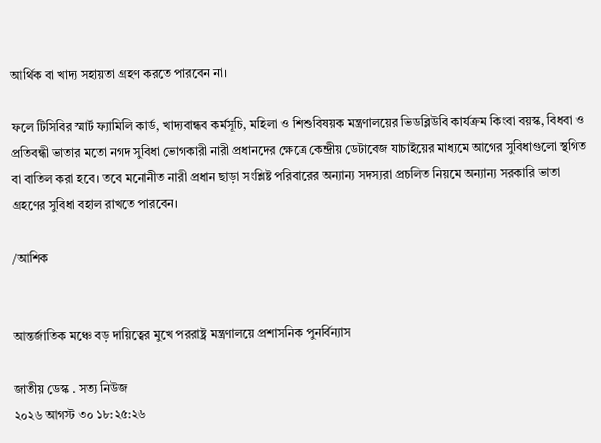আর্থিক বা খাদ্য সহায়তা গ্রহণ করতে পারবেন না।

ফলে টিসিবির স্মার্ট ফ্যামিলি কার্ড, খাদ্যবান্ধব কর্মসূচি, মহিলা ও শিশুবিষয়ক মন্ত্রণালয়ের ভিডব্লিউবি কার্যক্রম কিংবা বয়স্ক, বিধবা ও প্রতিবন্ধী ভাতার মতো নগদ সুবিধা ভোগকারী নারী প্রধানদের ক্ষেত্রে কেন্দ্রীয় ডেটাবেজ যাচাইয়ের মাধ্যমে আগের সুবিধাগুলো স্থগিত বা বাতিল করা হবে। তবে মনোনীত নারী প্রধান ছাড়া সংশ্লিষ্ট পরিবারের অন্যান্য সদস্যরা প্রচলিত নিয়মে অন্যান্য সরকারি ভাতা গ্রহণের সুবিধা বহাল রাখতে পারবেন।

/আশিক


আন্তর্জাতিক মঞ্চে বড় দায়িত্বের মুখে পররাষ্ট্র মন্ত্রণালয়ে প্রশাসনিক পুনর্বিন্যাস

জাতীয় ডেস্ক . সত্য নিউজ
২০২৬ আগস্ট ৩০ ১৮:২৫:২৬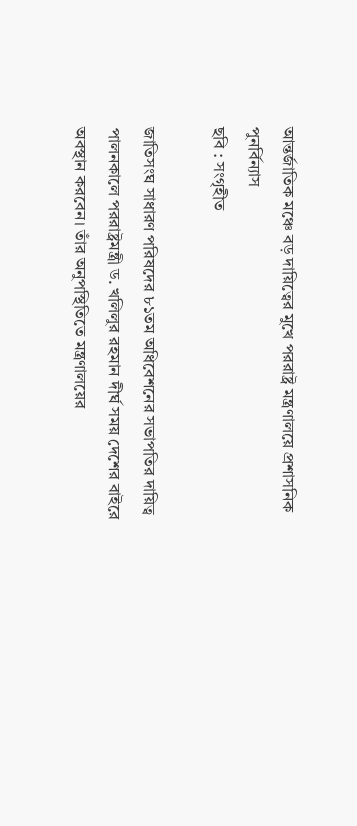আন্তর্জাতিক মঞ্চে বড় দায়িত্বের মুখে পররাষ্ট্র মন্ত্রণালয়ে প্রশাসনিক পুনর্বিন্যাস
ছবি : সংগৃহীত

জাতিসংঘ সাধারণ পরিষদের ৮১তম অধিবেশনের সভাপতির দায়িত্ব পালনকালে পররাষ্ট্রমন্ত্রী ড. খলিলুর রহমান দীর্ঘ সময় দেশের বাইরে অবস্থান করবেন। তাঁর অনুপস্থিতিতে মন্ত্রণালয়ের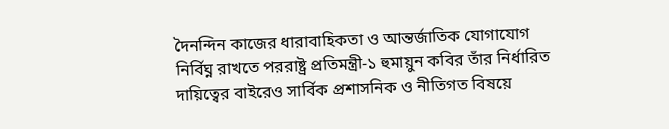দৈনন্দিন কাজের ধারাবাহিকতা ও আন্তর্জাতিক যোগাযোগ নির্বিঘ্ন রাখতে পররাষ্ট্র প্রতিমন্ত্রী-১ হুমায়ুন কবির তাঁর নির্ধারিত দায়িত্বের বাইরেও সার্বিক প্রশাসনিক ও নীতিগত বিষয়ে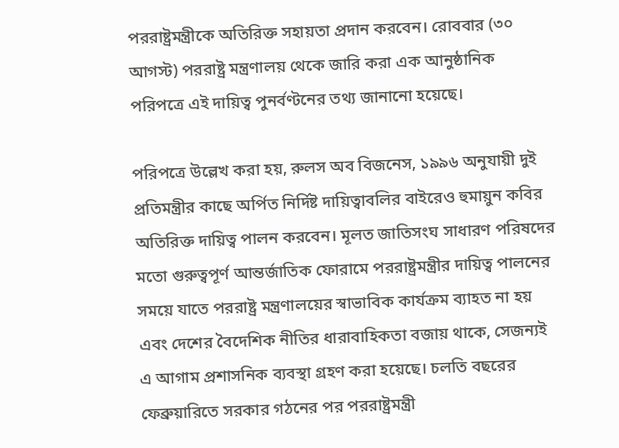পররাষ্ট্রমন্ত্রীকে অতিরিক্ত সহায়তা প্রদান করবেন। রোববার (৩০ আগস্ট) পররাষ্ট্র মন্ত্রণালয় থেকে জারি করা এক আনুষ্ঠানিক পরিপত্রে এই দায়িত্ব পুনর্বণ্টনের তথ্য জানানো হয়েছে।

পরিপত্রে উল্লেখ করা হয়, রুলস অব বিজনেস, ১৯৯৬ অনুযায়ী দুই প্রতিমন্ত্রীর কাছে অর্পিত নির্দিষ্ট দায়িত্বাবলির বাইরেও হুমায়ুন কবির অতিরিক্ত দায়িত্ব পালন করবেন। মূলত জাতিসংঘ সাধারণ পরিষদের মতো গুরুত্বপূর্ণ আন্তর্জাতিক ফোরামে পররাষ্ট্রমন্ত্রীর দায়িত্ব পালনের সময়ে যাতে পররাষ্ট্র মন্ত্রণালয়ের স্বাভাবিক কার্যক্রম ব্যাহত না হয় এবং দেশের বৈদেশিক নীতির ধারাবাহিকতা বজায় থাকে, সেজন্যই এ আগাম প্রশাসনিক ব্যবস্থা গ্রহণ করা হয়েছে। চলতি বছরের ফেব্রুয়ারিতে সরকার গঠনের পর পররাষ্ট্রমন্ত্রী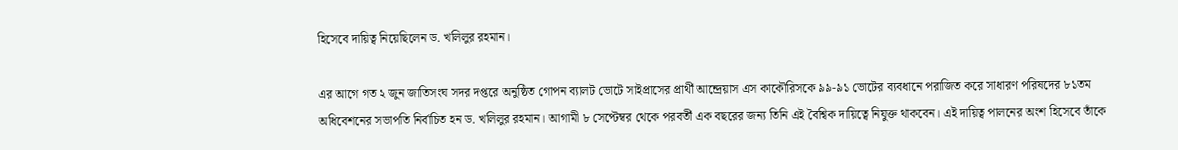হিসেবে দায়িত্ব নিয়েছিলেন ড. খলিলুর রহমান।

এর আগে গত ২ জুন জাতিসংঘ সদর দপ্তরে অনুষ্ঠিত গোপন ব্যালট ভোটে সাইপ্রাসের প্রার্থী আন্দ্রেয়াস এস কাকৌরিসকে ৯৯-৯১ ভোটের ব্যবধানে পরাজিত করে সাধারণ পরিষদের ৮১তম অধিবেশনের সভাপতি নির্বাচিত হন ড. খলিলুর রহমান। আগামী ৮ সেপ্টেম্বর থেকে পরবর্তী এক বছরের জন্য তিনি এই বৈশ্বিক দায়িত্বে নিযুক্ত থাকবেন। এই দায়িত্ব পালনের অংশ হিসেবে তাঁকে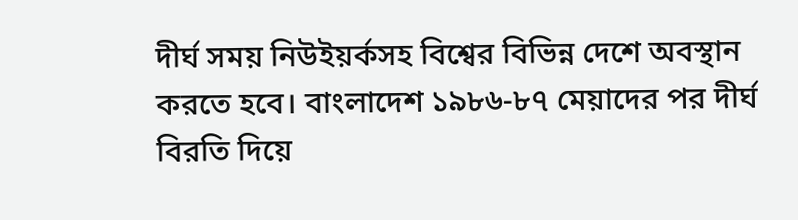দীর্ঘ সময় নিউইয়র্কসহ বিশ্বের বিভিন্ন দেশে অবস্থান করতে হবে। বাংলাদেশ ১৯৮৬-৮৭ মেয়াদের পর দীর্ঘ বিরতি দিয়ে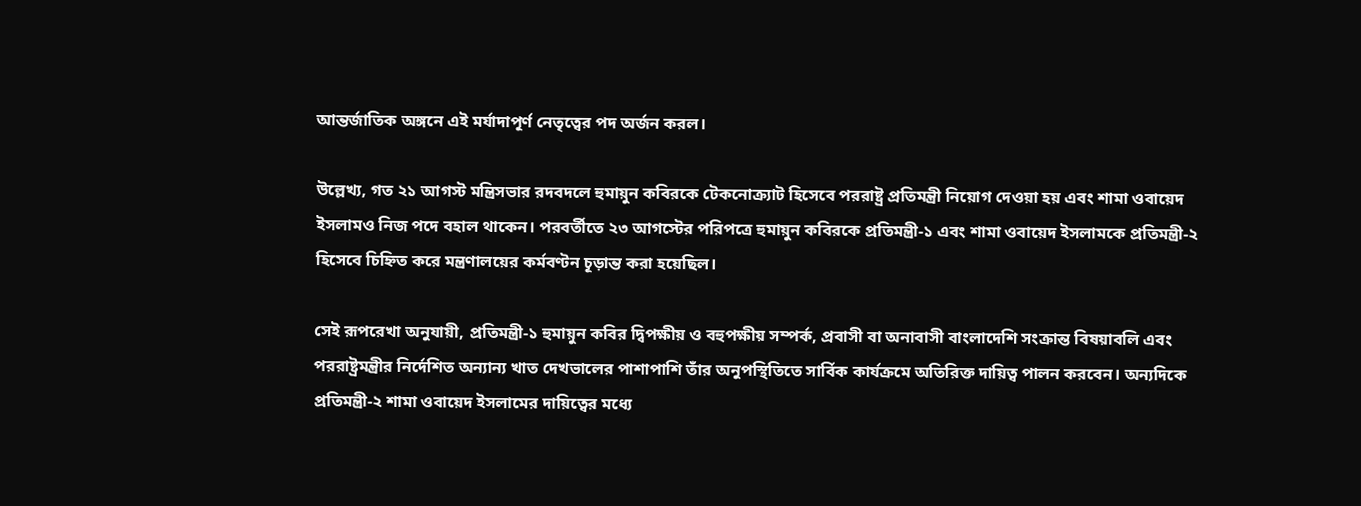আন্তর্জাতিক অঙ্গনে এই মর্যাদাপূর্ণ নেতৃত্বের পদ অর্জন করল।

উল্লেখ্য, গত ২১ আগস্ট মন্ত্রিসভার রদবদলে হুমায়ুন কবিরকে টেকনোক্র্যাট হিসেবে পররাষ্ট্র প্রতিমন্ত্রী নিয়োগ দেওয়া হয় এবং শামা ওবায়েদ ইসলামও নিজ পদে বহাল থাকেন। পরবর্তীতে ২৩ আগস্টের পরিপত্রে হুমায়ুন কবিরকে প্রতিমন্ত্রী-১ এবং শামা ওবায়েদ ইসলামকে প্রতিমন্ত্রী-২ হিসেবে চিহ্নিত করে মন্ত্রণালয়ের কর্মবণ্টন চূড়ান্ত করা হয়েছিল।

সেই রূপরেখা অনুযায়ী, প্রতিমন্ত্রী-১ হুমায়ুন কবির দ্বিপক্ষীয় ও বহুপক্ষীয় সম্পর্ক, প্রবাসী বা অনাবাসী বাংলাদেশি সংক্রান্ত বিষয়াবলি এবং পররাষ্ট্রমন্ত্রীর নির্দেশিত অন্যান্য খাত দেখভালের পাশাপাশি তাঁর অনুপস্থিতিতে সার্বিক কার্যক্রমে অতিরিক্ত দায়িত্ব পালন করবেন। অন্যদিকে প্রতিমন্ত্রী-২ শামা ওবায়েদ ইসলামের দায়িত্বের মধ্যে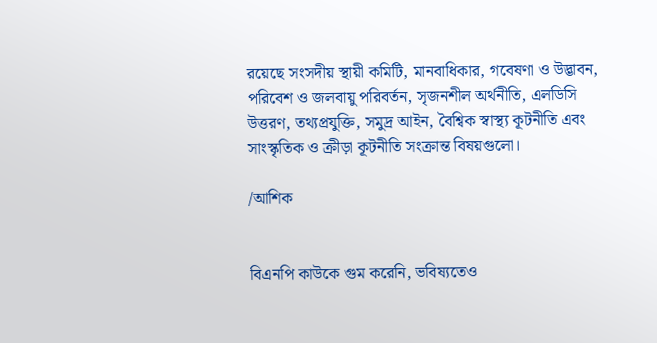রয়েছে সংসদীয় স্থায়ী কমিটি, মানবাধিকার, গবেষণা ও উদ্ভাবন, পরিবেশ ও জলবায়ু পরিবর্তন, সৃজনশীল অর্থনীতি, এলডিসি উত্তরণ, তথ্যপ্রযুক্তি, সমুদ্র আইন, বৈশ্বিক স্বাস্থ্য কূটনীতি এবং সাংস্কৃতিক ও ক্রীড়া কূটনীতি সংক্রান্ত বিষয়গুলো।

/আশিক


বিএনপি কাউকে গুম করেনি, ভবিষ্যতেও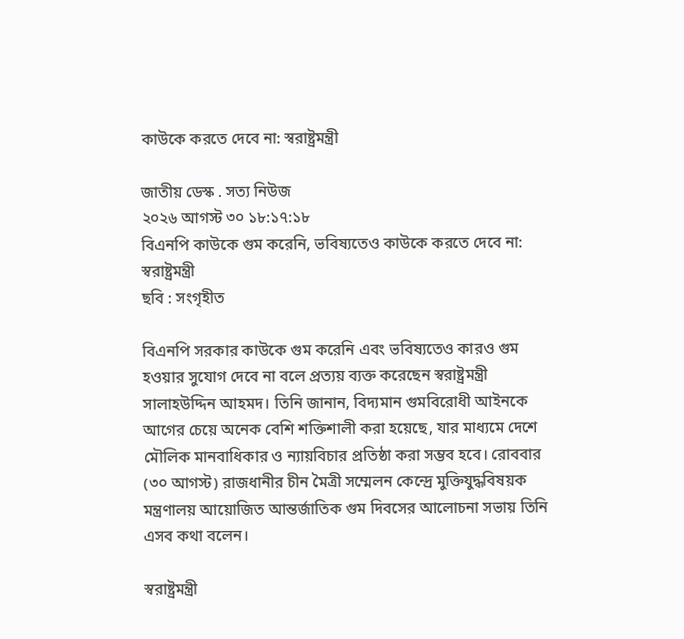কাউকে করতে দেবে না: স্বরাষ্ট্রমন্ত্রী

জাতীয় ডেস্ক . সত্য নিউজ
২০২৬ আগস্ট ৩০ ১৮:১৭:১৮
বিএনপি কাউকে গুম করেনি, ভবিষ্যতেও কাউকে করতে দেবে না: স্বরাষ্ট্রমন্ত্রী
ছবি : সংগৃহীত

বিএনপি সরকার কাউকে গুম করেনি এবং ভবিষ্যতেও কারও গুম হওয়ার সুযোগ দেবে না বলে প্রত্যয় ব্যক্ত করেছেন স্বরাষ্ট্রমন্ত্রী সালাহউদ্দিন আহমদ। তিনি জানান, বিদ্যমান গুমবিরোধী আইনকে আগের চেয়ে অনেক বেশি শক্তিশালী করা হয়েছে, যার মাধ্যমে দেশে মৌলিক মানবাধিকার ও ন্যায়বিচার প্রতিষ্ঠা করা সম্ভব হবে। রোববার (৩০ আগস্ট) রাজধানীর চীন মৈত্রী সম্মেলন কেন্দ্রে মুক্তিযুদ্ধবিষয়ক মন্ত্রণালয় আয়োজিত আন্তর্জাতিক গুম দিবসের আলোচনা সভায় তিনি এসব কথা বলেন।

স্বরাষ্ট্রমন্ত্রী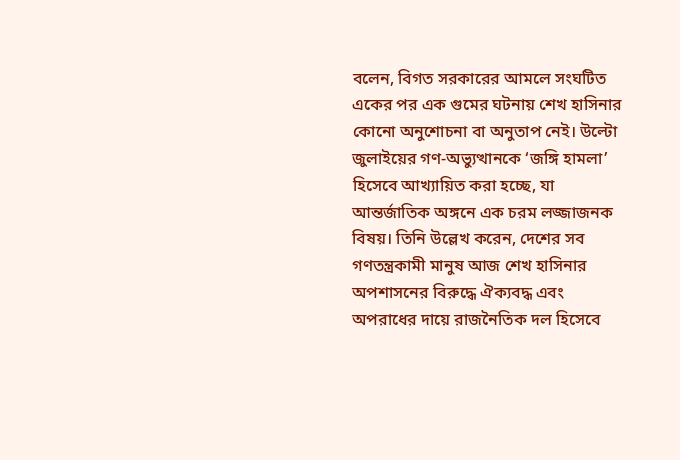বলেন, বিগত সরকারের আমলে সংঘটিত একের পর এক গুমের ঘটনায় শেখ হাসিনার কোনো অনুশোচনা বা অনুতাপ নেই। উল্টো জুলাইয়ের গণ-অভ্যুত্থানকে ‘জঙ্গি হামলা’ হিসেবে আখ্যায়িত করা হচ্ছে, যা আন্তর্জাতিক অঙ্গনে এক চরম লজ্জাজনক বিষয়। তিনি উল্লেখ করেন, দেশের সব গণতন্ত্রকামী মানুষ আজ শেখ হাসিনার অপশাসনের বিরুদ্ধে ঐক্যবদ্ধ এবং অপরাধের দায়ে রাজনৈতিক দল হিসেবে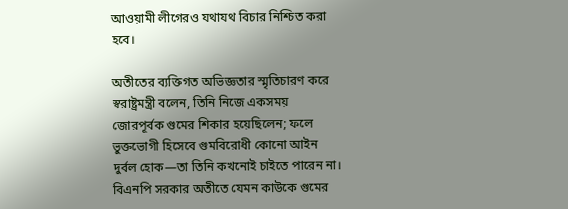আওয়ামী লীগেরও যথাযথ বিচার নিশ্চিত করা হবে।

অতীতের ব্যক্তিগত অভিজ্ঞতার স্মৃতিচারণ করে স্বরাষ্ট্রমন্ত্রী বলেন, তিনি নিজে একসময় জোরপূর্বক গুমের শিকার হয়েছিলেন; ফলে ভুক্তভোগী হিসেবে গুমবিরোধী কোনো আইন দুর্বল হোক—তা তিনি কখনোই চাইতে পারেন না। বিএনপি সরকার অতীতে যেমন কাউকে গুমের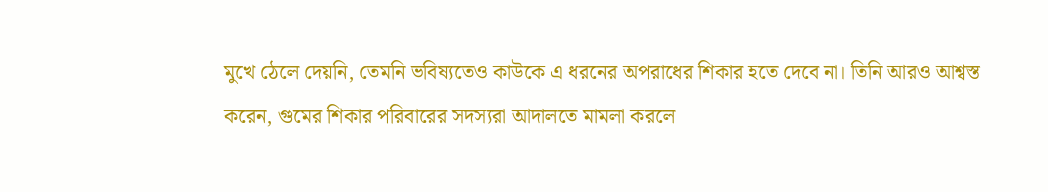মুখে ঠেলে দেয়নি, তেমনি ভবিষ্যতেও কাউকে এ ধরনের অপরাধের শিকার হতে দেবে না। তিনি আরও আশ্বস্ত করেন, গুমের শিকার পরিবারের সদস্যরা আদালতে মামলা করলে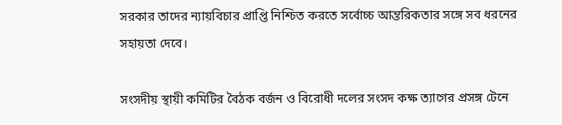সরকার তাদের ন্যায়বিচার প্রাপ্তি নিশ্চিত করতে সর্বোচ্চ আন্তরিকতার সঙ্গে সব ধরনের সহায়তা দেবে।

সংসদীয় স্থায়ী কমিটির বৈঠক বর্জন ও বিরোধী দলের সংসদ কক্ষ ত্যাগের প্রসঙ্গ টেনে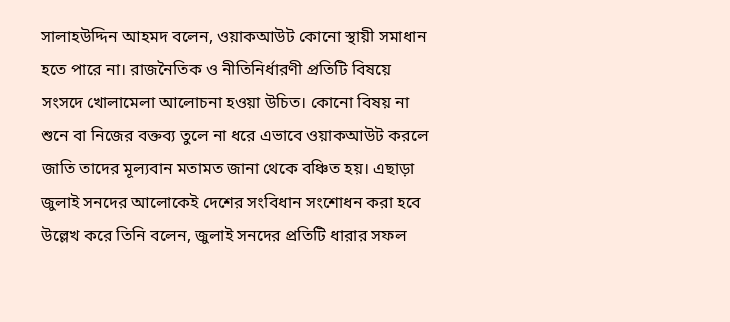সালাহউদ্দিন আহমদ বলেন, ওয়াকআউট কোনো স্থায়ী সমাধান হতে পারে না। রাজনৈতিক ও নীতিনির্ধারণী প্রতিটি বিষয়ে সংসদে খোলামেলা আলোচনা হওয়া উচিত। কোনো বিষয় না শুনে বা নিজের বক্তব্য তুলে না ধরে এভাবে ওয়াকআউট করলে জাতি তাদের মূল্যবান মতামত জানা থেকে বঞ্চিত হয়। এছাড়া জুলাই সনদের আলোকেই দেশের সংবিধান সংশোধন করা হবে উল্লেখ করে তিনি বলেন, জুলাই সনদের প্রতিটি ধারার সফল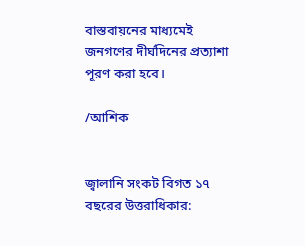বাস্তবায়নের মাধ্যমেই জনগণের দীর্ঘদিনের প্রত্যাশা পূরণ করা হবে।

/আশিক


জ্বালানি সংকট বিগত ১৭ বছরের উত্তরাধিকার: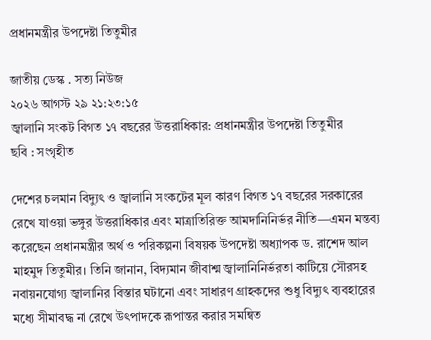প্রধানমন্ত্রীর উপদেষ্টা তিতুমীর

জাতীয় ডেস্ক . সত্য নিউজ
২০২৬ আগস্ট ২৯ ২১:২৩:১৫
জ্বালানি সংকট বিগত ১৭ বছরের উত্তরাধিকার: প্রধানমন্ত্রীর উপদেষ্টা তিতুমীর
ছবি : সংগৃহীত

দেশের চলমান বিদ্যুৎ ও জ্বালানি সংকটের মূল কারণ বিগত ১৭ বছরের সরকারের রেখে যাওয়া ভঙ্গুর উত্তরাধিকার এবং মাত্রাতিরিক্ত আমদানিনির্ভর নীতি—এমন মন্তব্য করেছেন প্রধানমন্ত্রীর অর্থ ও পরিকল্পনা বিষয়ক উপদেষ্টা অধ্যাপক ড. রাশেদ আল মাহমুদ তিতুমীর। তিনি জানান, বিদ্যমান জীবাশ্ম জ্বালানিনির্ভরতা কাটিয়ে সৌরসহ নবায়নযোগ্য জ্বালানির বিস্তার ঘটানো এবং সাধারণ গ্রাহকদের শুধু বিদ্যুৎ ব্যবহারের মধ্যে সীমাবদ্ধ না রেখে উৎপাদকে রূপান্তর করার সমন্বিত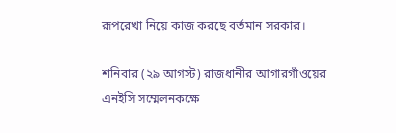রূপরেখা নিয়ে কাজ করছে বর্তমান সরকার।

শনিবার (২৯ আগস্ট) রাজধানীর আগারগাঁওয়ের এনইসি সম্মেলনকক্ষে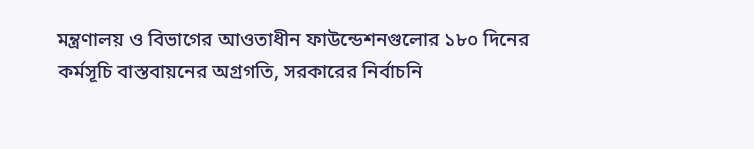মন্ত্রণালয় ও বিভাগের আওতাধীন ফাউন্ডেশনগুলোর ১৮০ দিনের কর্মসূচি বাস্তবায়নের অগ্রগতি, সরকারের নির্বাচনি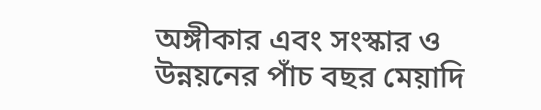অঙ্গীকার এবং সংস্কার ও উন্নয়নের পাঁচ বছর মেয়াদি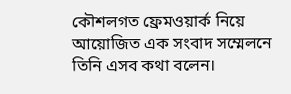কৌশলগত ফ্রেমওয়ার্ক নিয়ে আয়োজিত এক সংবাদ সম্মেলনে তিনি এসব কথা বলেন।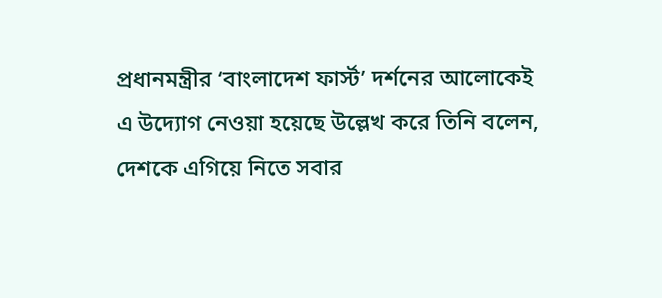প্রধানমন্ত্রীর ‘বাংলাদেশ ফার্স্ট’ দর্শনের আলোকেই এ উদ্যোগ নেওয়া হয়েছে উল্লেখ করে তিনি বলেন, দেশকে এগিয়ে নিতে সবার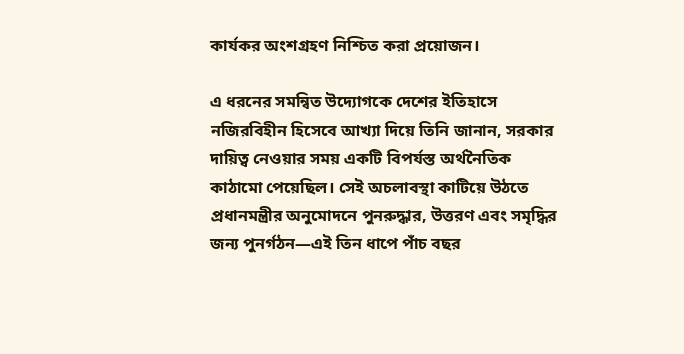কার্যকর অংশগ্রহণ নিশ্চিত করা প্রয়োজন।

এ ধরনের সমন্বিত উদ্যোগকে দেশের ইতিহাসে নজিরবিহীন হিসেবে আখ্যা দিয়ে তিনি জানান, সরকার দায়িত্ব নেওয়ার সময় একটি বিপর্যস্ত অর্থনৈতিক কাঠামো পেয়েছিল। সেই অচলাবস্থা কাটিয়ে উঠতে প্রধানমন্ত্রীর অনুমোদনে পুনরুদ্ধার, উত্তরণ এবং সমৃদ্ধির জন্য পুনর্গঠন—এই তিন ধাপে পাঁচ বছর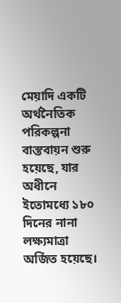মেয়াদি একটি অর্থনৈতিক পরিকল্পনা বাস্তবায়ন শুরু হয়েছে, যার অধীনে ইতোমধ্যে ১৮০ দিনের নানা লক্ষ্যমাত্রা অর্জিত হয়েছে।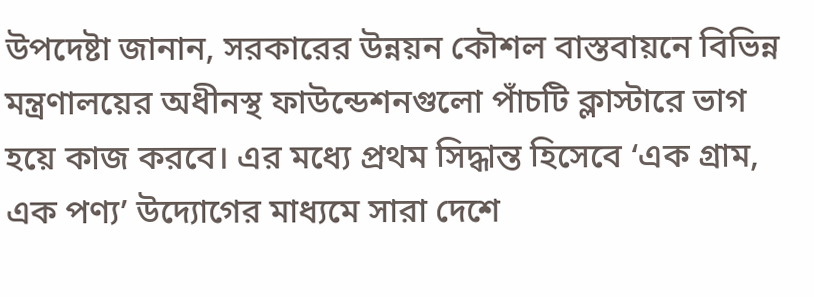উপদেষ্টা জানান, সরকারের উন্নয়ন কৌশল বাস্তবায়নে বিভিন্ন মন্ত্রণালয়ের অধীনস্থ ফাউন্ডেশনগুলো পাঁচটি ক্লাস্টারে ভাগ হয়ে কাজ করবে। এর মধ্যে প্রথম সিদ্ধান্ত হিসেবে ‘এক গ্রাম, এক পণ্য’ উদ্যোগের মাধ্যমে সারা দেশে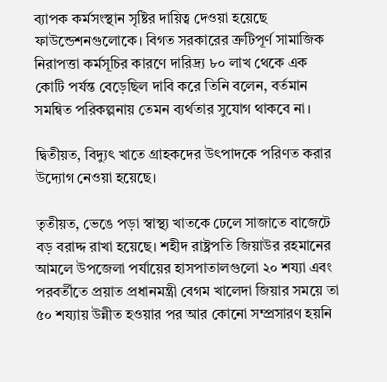ব্যাপক কর্মসংস্থান সৃষ্টির দায়িত্ব দেওয়া হয়েছে ফাউন্ডেশনগুলোকে। বিগত সরকারের ত্রুটিপূর্ণ সামাজিক নিরাপত্তা কর্মসূচির কারণে দারিদ্র্য ৮০ লাখ থেকে এক কোটি পর্যন্ত বেড়েছিল দাবি করে তিনি বলেন, বর্তমান সমন্বিত পরিকল্পনায় তেমন ব্যর্থতার সুযোগ থাকবে না।

দ্বিতীয়ত, বিদ্যুৎ খাতে গ্রাহকদের উৎপাদকে পরিণত করার উদ্যোগ নেওয়া হয়েছে।

তৃতীয়ত, ভেঙে পড়া স্বাস্থ্য খাতকে ঢেলে সাজাতে বাজেটে বড় বরাদ্দ রাখা হয়েছে। শহীদ রাষ্ট্রপতি জিয়াউর রহমানের আমলে উপজেলা পর্যায়ের হাসপাতালগুলো ২০ শয্যা এবং পরবর্তীতে প্রয়াত প্রধানমন্ত্রী বেগম খালেদা জিয়ার সময়ে তা ৫০ শয্যায় উন্নীত হওয়ার পর আর কোনো সম্প্রসারণ হয়নি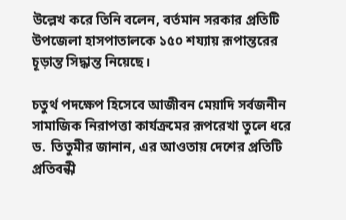উল্লেখ করে তিনি বলেন, বর্তমান সরকার প্রতিটি উপজেলা হাসপাতালকে ১৫০ শয্যায় রূপান্তরের চূড়ান্ত সিদ্ধান্ত নিয়েছে।

চতুর্থ পদক্ষেপ হিসেবে আজীবন মেয়াদি সর্বজনীন সামাজিক নিরাপত্তা কার্যক্রমের রূপরেখা তুলে ধরে ড. তিতুমীর জানান, এর আওতায় দেশের প্রতিটি প্রতিবন্ধী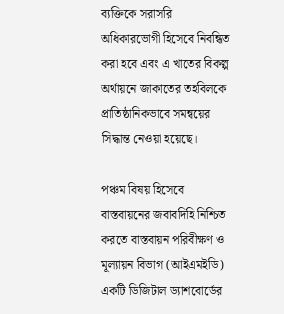ব্যক্তিকে সরাসরি অধিকারভোগী হিসেবে নিবন্ধিত করা হবে এবং এ খাতের বিকল্প অর্থায়নে জাকাতের তহবিলকে প্রাতিষ্ঠানিকভাবে সমন্বয়ের সিদ্ধান্ত নেওয়া হয়েছে।

পঞ্চম বিষয় হিসেবে বাস্তবায়নের জবাবদিহি নিশ্চিত করতে বাস্তবায়ন পরিবীক্ষণ ও মূল্যায়ন বিভাগ (আইএমইডি) একটি ডিজিটাল ড্যাশবোর্ডের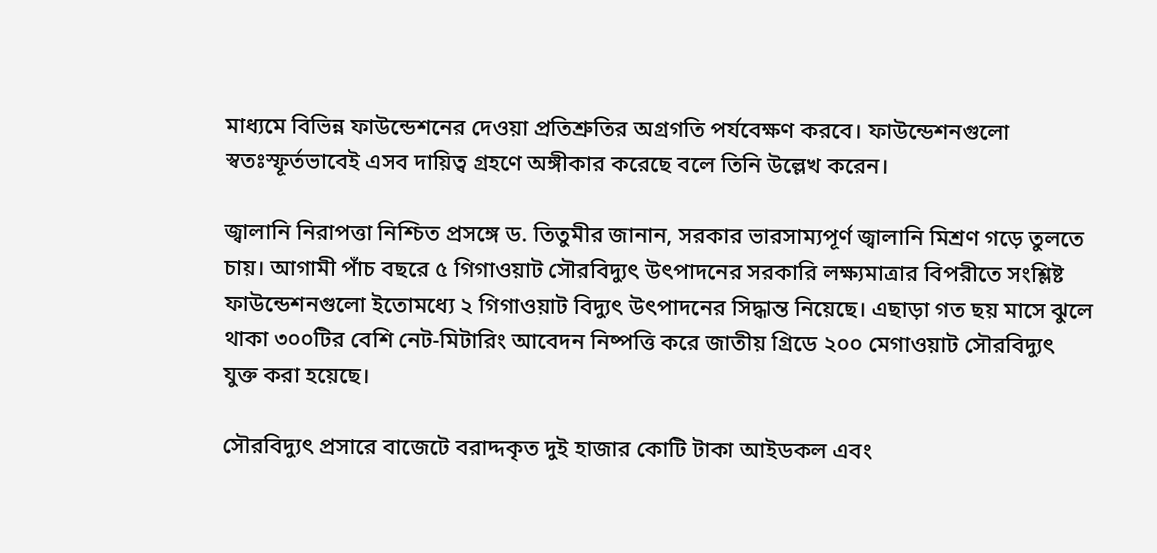মাধ্যমে বিভিন্ন ফাউন্ডেশনের দেওয়া প্রতিশ্রুতির অগ্রগতি পর্যবেক্ষণ করবে। ফাউন্ডেশনগুলো স্বতঃস্ফূর্তভাবেই এসব দায়িত্ব গ্রহণে অঙ্গীকার করেছে বলে তিনি উল্লেখ করেন।

জ্বালানি নিরাপত্তা নিশ্চিত প্রসঙ্গে ড. তিতুমীর জানান, সরকার ভারসাম্যপূর্ণ জ্বালানি মিশ্রণ গড়ে তুলতে চায়। আগামী পাঁচ বছরে ৫ গিগাওয়াট সৌরবিদ্যুৎ উৎপাদনের সরকারি লক্ষ্যমাত্রার বিপরীতে সংশ্লিষ্ট ফাউন্ডেশনগুলো ইতোমধ্যে ২ গিগাওয়াট বিদ্যুৎ উৎপাদনের সিদ্ধান্ত নিয়েছে। এছাড়া গত ছয় মাসে ঝুলে থাকা ৩০০টির বেশি নেট-মিটারিং আবেদন নিষ্পত্তি করে জাতীয় গ্রিডে ২০০ মেগাওয়াট সৌরবিদ্যুৎ যুক্ত করা হয়েছে।

সৌরবিদ্যুৎ প্রসারে বাজেটে বরাদ্দকৃত দুই হাজার কোটি টাকা আইডকল এবং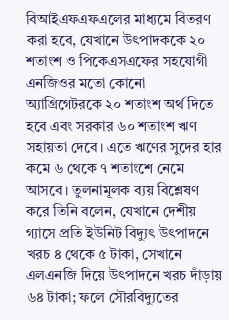বিআইএফএফএলের মাধ্যমে বিতরণ করা হবে, যেখানে উৎপাদককে ২০ শতাংশ ও পিকেএসএফের সহযোগী এনজিওর মতো কোনো অ্যাগ্রিগেটরকে ২০ শতাংশ অর্থ দিতে হবে এবং সরকার ৬০ শতাংশ ঋণ সহায়তা দেবে। এতে ঋণের সুদের হার কমে ৬ থেকে ৭ শতাংশে নেমে আসবে। তুলনামূলক ব্যয় বিশ্লেষণ করে তিনি বলেন, যেখানে দেশীয় গ্যাসে প্রতি ইউনিট বিদ্যুৎ উৎপাদনে খরচ ৪ থেকে ৫ টাকা, সেখানে এলএনজি দিয়ে উৎপাদনে খরচ দাঁড়ায় ৬৪ টাকা; ফলে সৌরবিদ্যুতের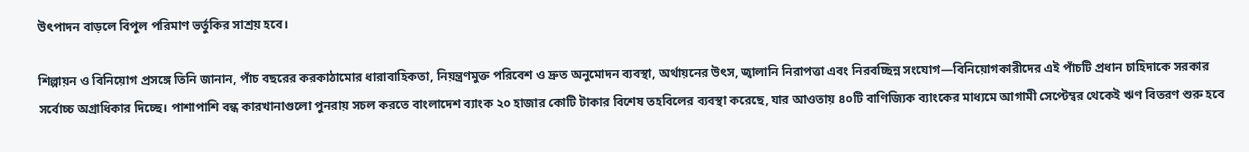উৎপাদন বাড়লে বিপুল পরিমাণ ভর্তুকির সাশ্রয় হবে।

শিল্পায়ন ও বিনিয়োগ প্রসঙ্গে তিনি জানান, পাঁচ বছরের করকাঠামোর ধারাবাহিকতা, নিয়ন্ত্রণমুক্ত পরিবেশ ও দ্রুত অনুমোদন ব্যবস্থা, অর্থায়নের উৎস, জ্বালানি নিরাপত্তা এবং নিরবচ্ছিন্ন সংযোগ—বিনিয়োগকারীদের এই পাঁচটি প্রধান চাহিদাকে সরকার সর্বোচ্চ অগ্রাধিকার দিচ্ছে। পাশাপাশি বন্ধ কারখানাগুলো পুনরায় সচল করতে বাংলাদেশ ব্যাংক ২০ হাজার কোটি টাকার বিশেষ তহবিলের ব্যবস্থা করেছে, যার আওতায় ৪০টি বাণিজ্যিক ব্যাংকের মাধ্যমে আগামী সেপ্টেম্বর থেকেই ঋণ বিতরণ শুরু হবে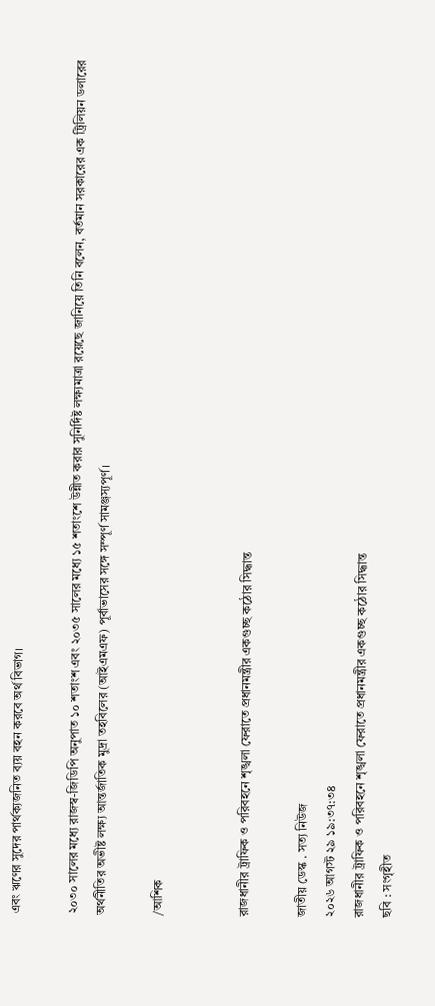এবং ঋণের সুদের পার্থক্যজনিত ব্যয় বহন করবে অর্থ বিভাগ।

২০৩০ সালের মধ্যে রাজস্ব-জিডিপি অনুপাত ১০ শতাংশ এবং ২০৩৫ সালের মধ্যে ১৫ শতাংশে উন্নীত করার সুনির্দিষ্ট লক্ষ্যমাত্রা রয়েছে জানিয়ে তিনি বলেন, বর্তমান সরকারের এক ট্রিলিয়ন ডলারের অর্থনীতির অভীষ্ট লক্ষ্য আন্তর্জাতিক মুদ্রা তহবিলের (আইএমএফ) পূর্বাভাসের সঙ্গে সম্পূর্ণ সামঞ্জস্যপূর্ণ।

/আশিক


রাজধানীর ট্রাফিক ও পরিবহনে শৃঙ্খলা ফেরাতে প্রধানমন্ত্রীর একগুচ্ছ কঠোর সিদ্ধান্ত

জাতীয় ডেস্ক . সত্য নিউজ
২০২৬ আগস্ট ২৯ ১৯:৩৭:৩৪
রাজধানীর ট্রাফিক ও পরিবহনে শৃঙ্খলা ফেরাতে প্রধানমন্ত্রীর একগুচ্ছ কঠোর সিদ্ধান্ত
ছবি : সংগৃহীত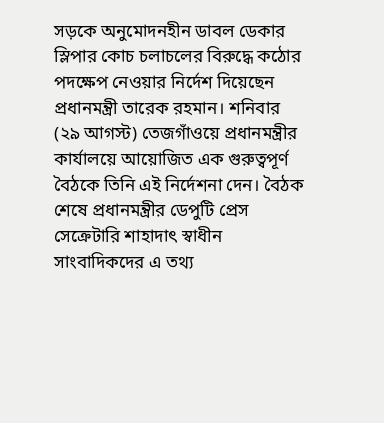সড়কে অনুমোদনহীন ডাবল ডেকার স্লিপার কোচ চলাচলের বিরুদ্ধে কঠোর পদক্ষেপ নেওয়ার নির্দেশ দিয়েছেন প্রধানমন্ত্রী তারেক রহমান। শনিবার (২৯ আগস্ট) তেজগাঁওয়ে প্রধানমন্ত্রীর কার্যালয়ে আয়োজিত এক গুরুত্বপূর্ণ বৈঠকে তিনি এই নির্দেশনা দেন। বৈঠক শেষে প্রধানমন্ত্রীর ডেপুটি প্রেস সেক্রেটারি শাহাদাৎ স্বাধীন সাংবাদিকদের এ তথ্য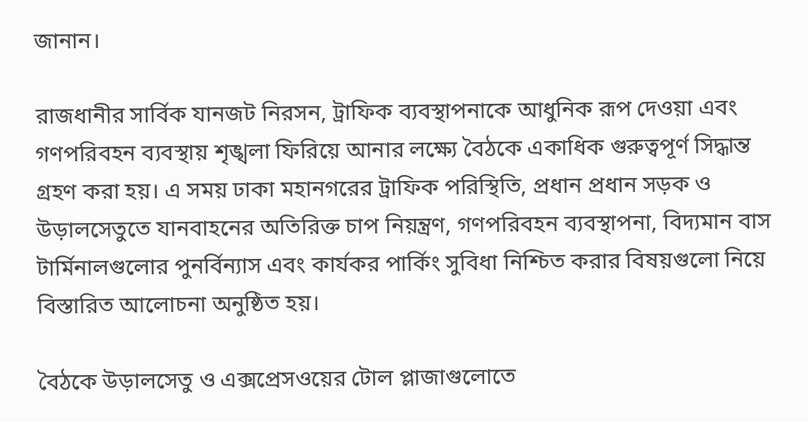জানান।

রাজধানীর সার্বিক যানজট নিরসন, ট্রাফিক ব্যবস্থাপনাকে আধুনিক রূপ দেওয়া এবং গণপরিবহন ব্যবস্থায় শৃঙ্খলা ফিরিয়ে আনার লক্ষ্যে বৈঠকে একাধিক গুরুত্বপূর্ণ সিদ্ধান্ত গ্রহণ করা হয়। এ সময় ঢাকা মহানগরের ট্রাফিক পরিস্থিতি, প্রধান প্রধান সড়ক ও উড়ালসেতুতে যানবাহনের অতিরিক্ত চাপ নিয়ন্ত্রণ, গণপরিবহন ব্যবস্থাপনা, বিদ্যমান বাস টার্মিনালগুলোর পুনর্বিন্যাস এবং কার্যকর পার্কিং সুবিধা নিশ্চিত করার বিষয়গুলো নিয়ে বিস্তারিত আলোচনা অনুষ্ঠিত হয়।

বৈঠকে উড়ালসেতু ও এক্সপ্রেসওয়ের টোল প্লাজাগুলোতে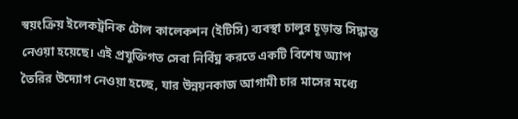স্বয়ংক্রিয় ইলেকট্রনিক টোল কালেকশন (ইটিসি) ব্যবস্থা চালুর চূড়ান্ত সিদ্ধান্ত নেওয়া হয়েছে। এই প্রযুক্তিগত সেবা নির্বিঘ্ন করতে একটি বিশেষ অ্যাপ তৈরির উদ্যোগ নেওয়া হচ্ছে, যার উন্নয়নকাজ আগামী চার মাসের মধ্যে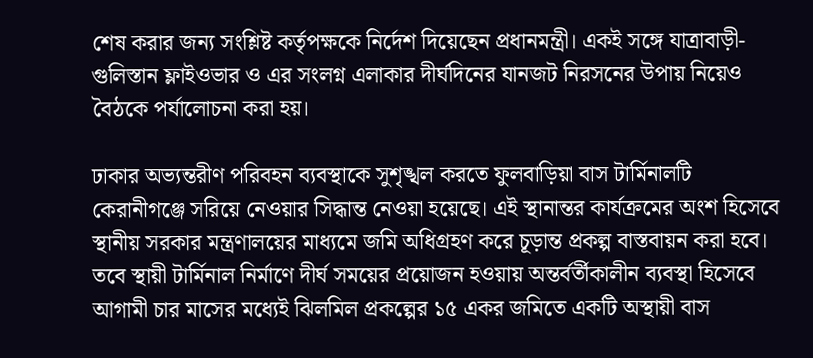শেষ করার জন্য সংশ্লিষ্ট কর্তৃপক্ষকে নির্দেশ দিয়েছেন প্রধানমন্ত্রী। একই সঙ্গে যাত্রাবাড়ী-গুলিস্তান ফ্লাইওভার ও এর সংলগ্ন এলাকার দীর্ঘদিনের যানজট নিরসনের উপায় নিয়েও বৈঠকে পর্যালোচনা করা হয়।

ঢাকার অভ্যন্তরীণ পরিবহন ব্যবস্থাকে সুশৃঙ্খল করতে ফুলবাড়িয়া বাস টার্মিনালটি কেরানীগঞ্জে সরিয়ে নেওয়ার সিদ্ধান্ত নেওয়া হয়েছে। এই স্থানান্তর কার্যক্রমের অংশ হিসেবে স্থানীয় সরকার মন্ত্রণালয়ের মাধ্যমে জমি অধিগ্রহণ করে চূড়ান্ত প্রকল্প বাস্তবায়ন করা হবে। তবে স্থায়ী টার্মিনাল নির্মাণে দীর্ঘ সময়ের প্রয়োজন হওয়ায় অন্তর্বর্তীকালীন ব্যবস্থা হিসেবে আগামী চার মাসের মধ্যেই ঝিলমিল প্রকল্পের ১৫ একর জমিতে একটি অস্থায়ী বাস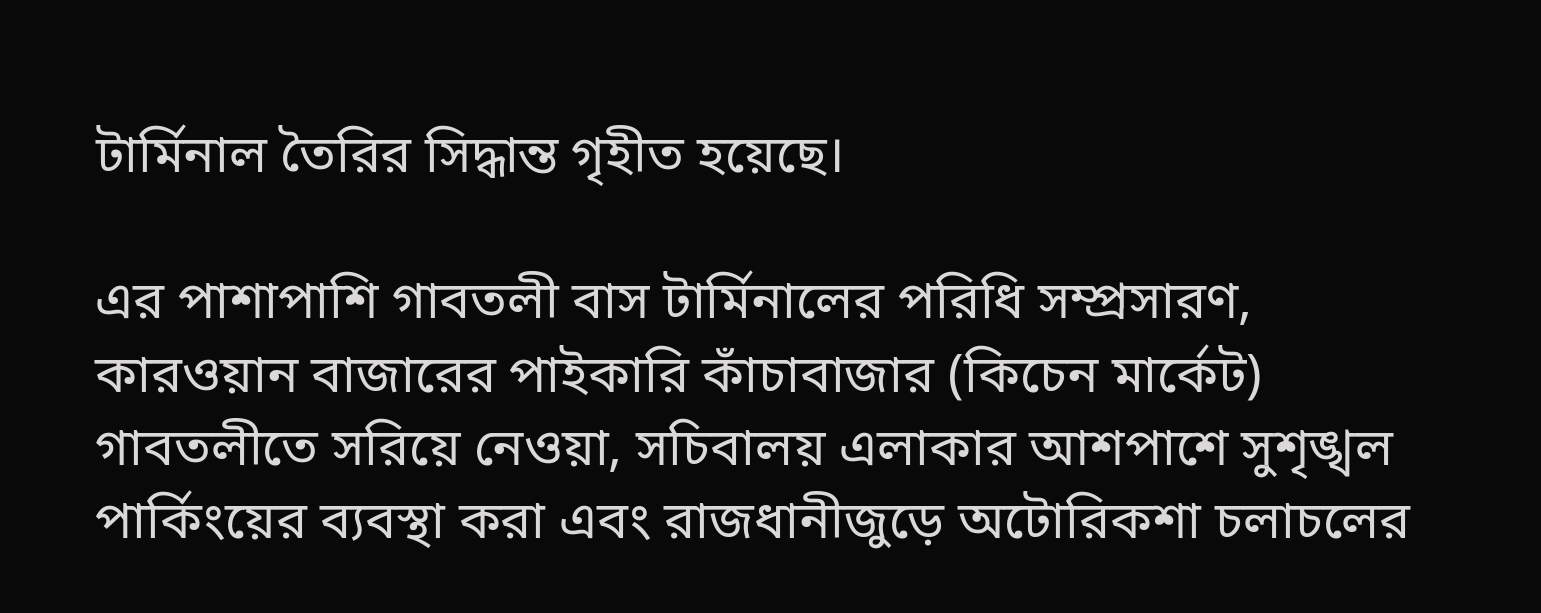টার্মিনাল তৈরির সিদ্ধান্ত গৃহীত হয়েছে।

এর পাশাপাশি গাবতলী বাস টার্মিনালের পরিধি সম্প্রসারণ, কারওয়ান বাজারের পাইকারি কাঁচাবাজার (কিচেন মার্কেট) গাবতলীতে সরিয়ে নেওয়া, সচিবালয় এলাকার আশপাশে সুশৃঙ্খল পার্কিংয়ের ব্যবস্থা করা এবং রাজধানীজুড়ে অটোরিকশা চলাচলের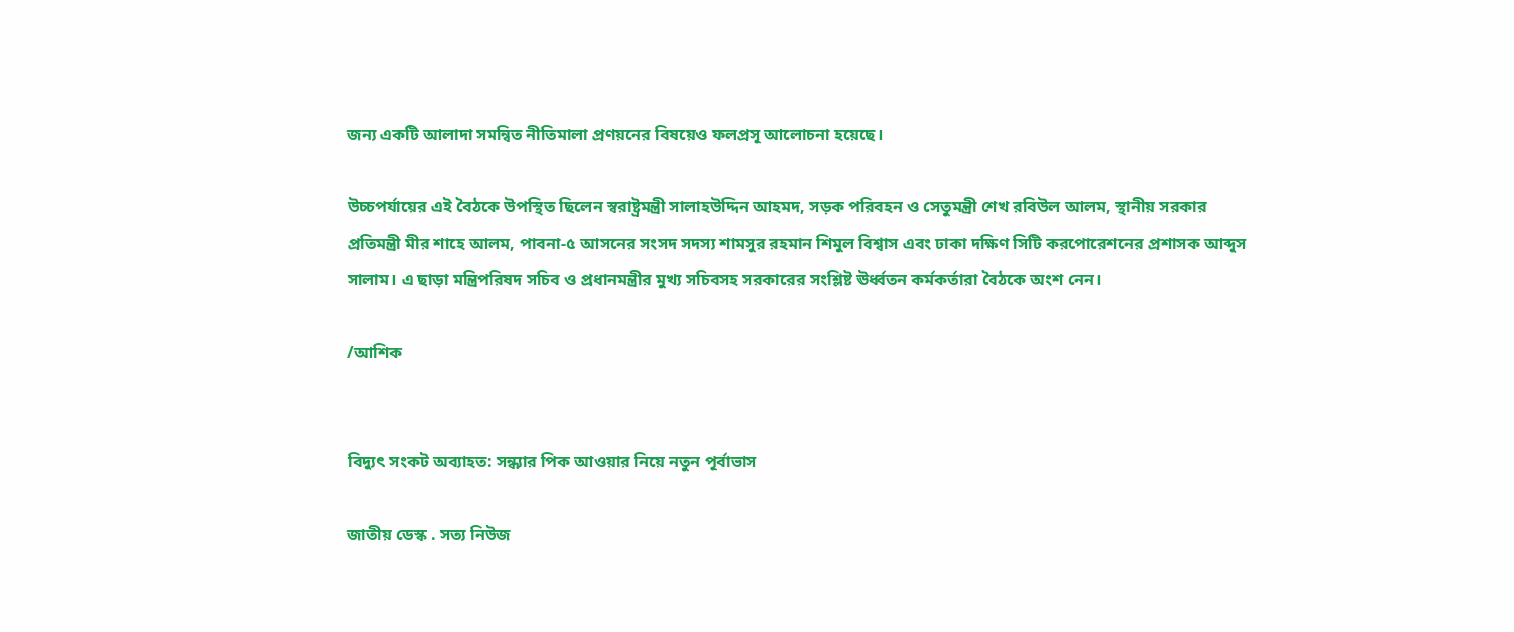জন্য একটি আলাদা সমন্বিত নীতিমালা প্রণয়নের বিষয়েও ফলপ্রসূ আলোচনা হয়েছে।

উচ্চপর্যায়ের এই বৈঠকে উপস্থিত ছিলেন স্বরাষ্ট্রমন্ত্রী সালাহউদ্দিন আহমদ, সড়ক পরিবহন ও সেতুমন্ত্রী শেখ রবিউল আলম, স্থানীয় সরকার প্রতিমন্ত্রী মীর শাহে আলম, পাবনা-৫ আসনের সংসদ সদস্য শামসুর রহমান শিমুল বিশ্বাস এবং ঢাকা দক্ষিণ সিটি করপোরেশনের প্রশাসক আব্দুস সালাম। এ ছাড়া মন্ত্রিপরিষদ সচিব ও প্রধানমন্ত্রীর মুখ্য সচিবসহ সরকারের সংশ্লিষ্ট ঊর্ধ্বতন কর্মকর্তারা বৈঠকে অংশ নেন।

/আশিক


বিদ্যুৎ সংকট অব্যাহত: সন্ধ্যার পিক আওয়ার নিয়ে নতুন পূর্বাভাস

জাতীয় ডেস্ক . সত্য নিউজ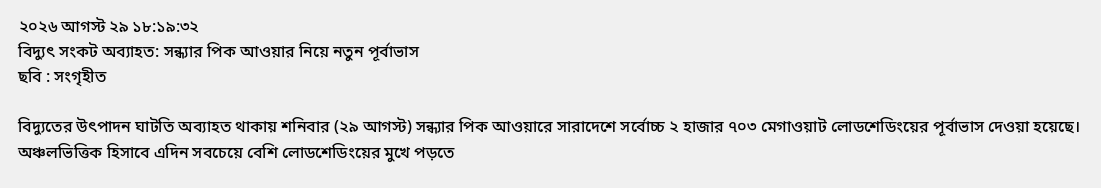২০২৬ আগস্ট ২৯ ১৮:১৯:৩২
বিদ্যুৎ সংকট অব্যাহত: সন্ধ্যার পিক আওয়ার নিয়ে নতুন পূর্বাভাস
ছবি : সংগৃহীত

বিদ্যুতের উৎপাদন ঘাটতি অব্যাহত থাকায় শনিবার (২৯ আগস্ট) সন্ধ্যার পিক আওয়ারে সারাদেশে সর্বোচ্চ ২ হাজার ৭০৩ মেগাওয়াট লোডশেডিংয়ের পূর্বাভাস দেওয়া হয়েছে। অঞ্চলভিত্তিক হিসাবে এদিন সবচেয়ে বেশি লোডশেডিংয়ের মুখে পড়তে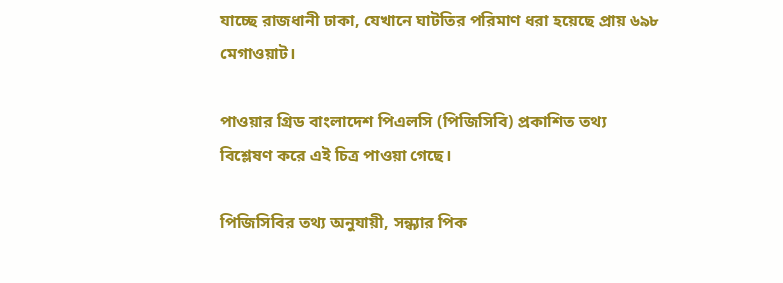যাচ্ছে রাজধানী ঢাকা, যেখানে ঘাটতির পরিমাণ ধরা হয়েছে প্রায় ৬৯৮ মেগাওয়াট।

পাওয়ার গ্রিড বাংলাদেশ পিএলসি (পিজিসিবি) প্রকাশিত তথ্য বিশ্লেষণ করে এই চিত্র পাওয়া গেছে।

পিজিসিবির তথ্য অনুযায়ী, সন্ধ্যার পিক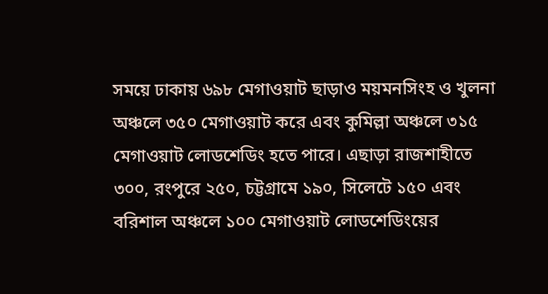সময়ে ঢাকায় ৬৯৮ মেগাওয়াট ছাড়াও ময়মনসিংহ ও খুলনা অঞ্চলে ৩৫০ মেগাওয়াট করে এবং কুমিল্লা অঞ্চলে ৩১৫ মেগাওয়াট লোডশেডিং হতে পারে। এছাড়া রাজশাহীতে ৩০০, রংপুরে ২৫০, চট্টগ্রামে ১৯০, সিলেটে ১৫০ এবং বরিশাল অঞ্চলে ১০০ মেগাওয়াট লোডশেডিংয়ের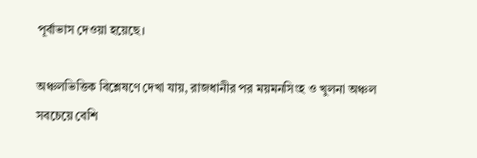পূর্বাভাস দেওয়া হয়েছে।

অঞ্চলভিত্তিক বিশ্লেষণে দেখা যায়, রাজধানীর পর ময়মনসিংহ ও খুলনা অঞ্চল সবচেয়ে বেশি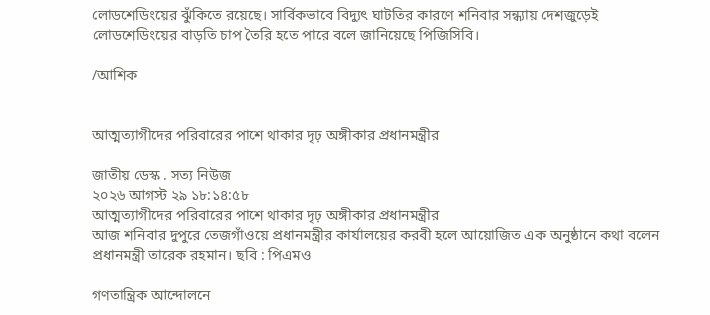লোডশেডিংয়ের ঝুঁকিতে রয়েছে। সার্বিকভাবে বিদ্যুৎ ঘাটতির কারণে শনিবার সন্ধ্যায় দেশজুড়েই লোডশেডিংয়ের বাড়তি চাপ তৈরি হতে পারে বলে জানিয়েছে পিজিসিবি।

/আশিক


আত্মত্যাগীদের পরিবারের পাশে থাকার দৃঢ় অঙ্গীকার প্রধানমন্ত্রীর

জাতীয় ডেস্ক . সত্য নিউজ
২০২৬ আগস্ট ২৯ ১৮:১৪:৫৮
আত্মত্যাগীদের পরিবারের পাশে থাকার দৃঢ় অঙ্গীকার প্রধানমন্ত্রীর
আজ শনিবার দুপুরে তেজগাঁওয়ে প্রধানমন্ত্রীর কার্যালয়ের করবী হলে আয়োজিত এক অনুষ্ঠানে কথা বলেন প্রধানমন্ত্রী তারেক রহমান। ছবি : পিএমও

গণতান্ত্রিক আন্দোলনে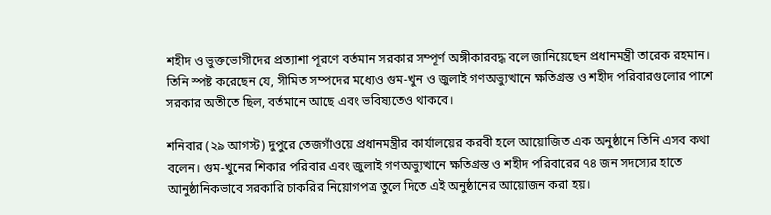শহীদ ও ভুক্তভোগীদের প্রত্যাশা পূরণে বর্তমান সরকার সম্পূর্ণ অঙ্গীকারবদ্ধ বলে জানিয়েছেন প্রধানমন্ত্রী তারেক রহমান। তিনি স্পষ্ট করেছেন যে, সীমিত সম্পদের মধ্যেও গুম-খুন ও জুলাই গণঅভ্যুত্থানে ক্ষতিগ্রস্ত ও শহীদ পরিবারগুলোর পাশে সরকার অতীতে ছিল, বর্তমানে আছে এবং ভবিষ্যতেও থাকবে।

শনিবার (২৯ আগস্ট) দুপুরে তেজগাঁওয়ে প্রধানমন্ত্রীর কার্যালয়ের করবী হলে আয়োজিত এক অনুষ্ঠানে তিনি এসব কথা বলেন। গুম-খুনের শিকার পরিবার এবং জুলাই গণঅভ্যুত্থানে ক্ষতিগ্রস্ত ও শহীদ পরিবারের ৭৪ জন সদস্যের হাতে আনুষ্ঠানিকভাবে সরকারি চাকরির নিয়োগপত্র তুলে দিতে এই অনুষ্ঠানের আয়োজন করা হয়।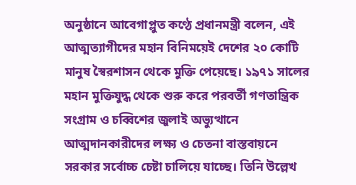অনুষ্ঠানে আবেগাপ্লুত কণ্ঠে প্রধানমন্ত্রী বলেন, এই আত্মত্যাগীদের মহান বিনিময়েই দেশের ২০ কোটি মানুষ স্বৈরশাসন থেকে মুক্তি পেয়েছে। ১৯৭১ সালের মহান মুক্তিযুদ্ধ থেকে শুরু করে পরবর্তী গণতান্ত্রিক সংগ্রাম ও চব্বিশের জুলাই অভ্যুত্থানে আত্মদানকারীদের লক্ষ্য ও চেতনা বাস্তবায়নে সরকার সর্বোচ্চ চেষ্টা চালিয়ে যাচ্ছে। তিনি উল্লেখ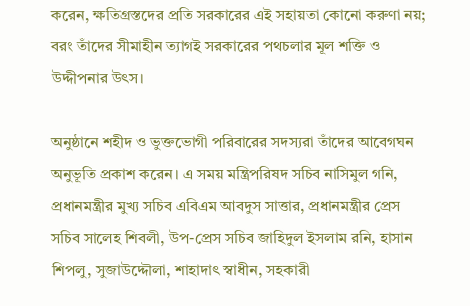করেন, ক্ষতিগ্রস্তদের প্রতি সরকারের এই সহায়তা কোনো করুণা নয়; বরং তাঁদের সীমাহীন ত্যাগই সরকারের পথচলার মূল শক্তি ও উদ্দীপনার উৎস।

অনুষ্ঠানে শহীদ ও ভুক্তভোগী পরিবারের সদস্যরা তাঁদের আবেগঘন অনুভূতি প্রকাশ করেন। এ সময় মন্ত্রিপরিষদ সচিব নাসিমুল গনি, প্রধানমন্ত্রীর মুখ্য সচিব এবিএম আবদুস সাত্তার, প্রধানমন্ত্রীর প্রেস সচিব সালেহ শিবলী, উপ-প্রেস সচিব জাহিদুল ইসলাম রনি, হাসান শিপলু, সুজাউদ্দৌলা, শাহাদাৎ স্বাধীন, সহকারী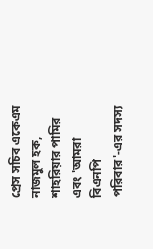প্রেস সচিব একেএম নাজমুল হক, শাহরিয়ার পামির এবং 'আমরা বিএনপি পরিবার'-এর সদস্য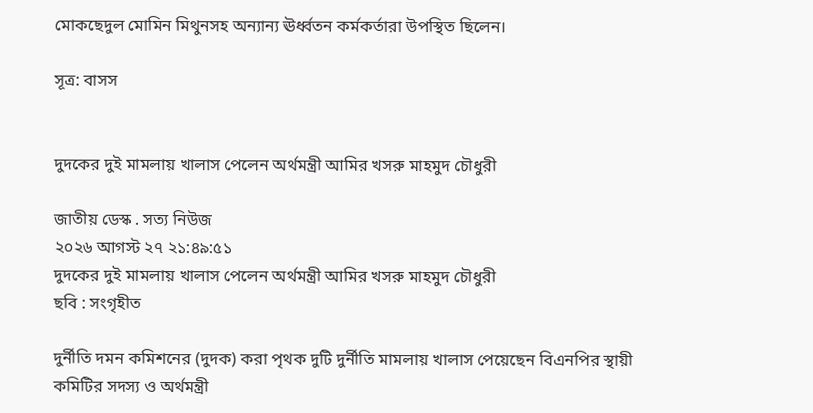মোকছেদুল মোমিন মিথুনসহ অন্যান্য ঊর্ধ্বতন কর্মকর্তারা উপস্থিত ছিলেন।

সূত্র: বাসস


দুদকের দুই মামলায় খালাস পেলেন অর্থমন্ত্রী আমির খসরু মাহমুদ চৌধুরী

জাতীয় ডেস্ক . সত্য নিউজ
২০২৬ আগস্ট ২৭ ২১:৪৯:৫১
দুদকের দুই মামলায় খালাস পেলেন অর্থমন্ত্রী আমির খসরু মাহমুদ চৌধুরী
ছবি : সংগৃহীত

দুর্নীতি দমন কমিশনের (দুদক) করা পৃথক দুটি দুর্নীতি মামলায় খালাস পেয়েছেন বিএনপির স্থায়ী কমিটির সদস্য ও অর্থমন্ত্রী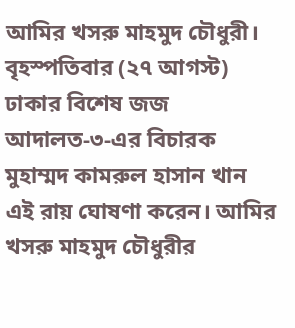আমির খসরু মাহমুদ চৌধুরী। বৃহস্পতিবার (২৭ আগস্ট) ঢাকার বিশেষ জজ আদালত-৩-এর বিচারক মুহাম্মদ কামরুল হাসান খান এই রায় ঘোষণা করেন। আমির খসরু মাহমুদ চৌধুরীর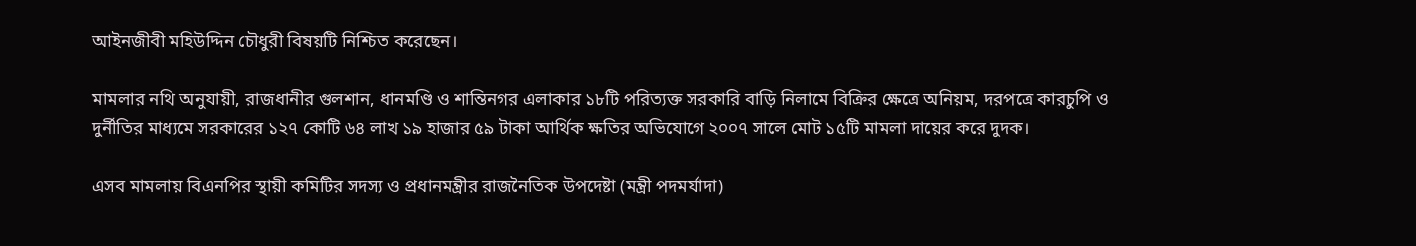আইনজীবী মহিউদ্দিন চৌধুরী বিষয়টি নিশ্চিত করেছেন।

মামলার নথি অনুযায়ী, রাজধানীর গুলশান, ধানমণ্ডি ও শান্তিনগর এলাকার ১৮টি পরিত্যক্ত সরকারি বাড়ি নিলামে বিক্রির ক্ষেত্রে অনিয়ম, দরপত্রে কারচুপি ও দুর্নীতির মাধ্যমে সরকারের ১২৭ কোটি ৬৪ লাখ ১৯ হাজার ৫৯ টাকা আর্থিক ক্ষতির অভিযোগে ২০০৭ সালে মোট ১৫টি মামলা দায়ের করে দুদক।

এসব মামলায় বিএনপির স্থায়ী কমিটির সদস্য ও প্রধানমন্ত্রীর রাজনৈতিক উপদেষ্টা (মন্ত্রী পদমর্যাদা)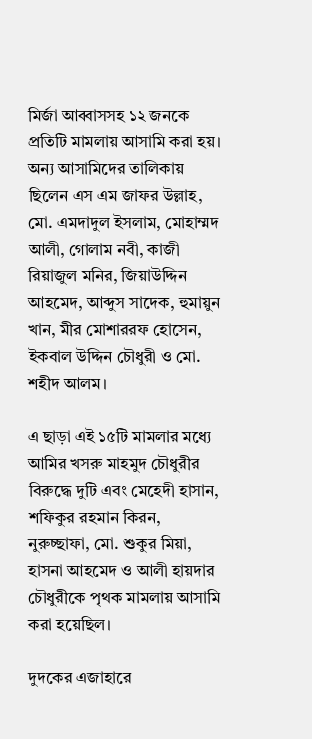মির্জা আব্বাসসহ ১২ জনকে প্রতিটি মামলায় আসামি করা হয়। অন্য আসামিদের তালিকায় ছিলেন এস এম জাফর উল্লাহ, মো. এমদাদুল ইসলাম, মোহাম্মদ আলী, গোলাম নবী, কাজী রিয়াজুল মনির, জিয়াউদ্দিন আহমেদ, আব্দুস সাদেক, হুমায়ুন খান, মীর মোশাররফ হোসেন, ইকবাল উদ্দিন চৌধুরী ও মো. শহীদ আলম।

এ ছাড়া এই ১৫টি মামলার মধ্যে আমির খসরু মাহমুদ চৌধুরীর বিরুদ্ধে দুটি এবং মেহেদী হাসান, শফিকুর রহমান কিরন, নুরুচ্ছাফা, মো. শুকুর মিয়া, হাসনা আহমেদ ও আলী হায়দার চৌধুরীকে পৃথক মামলায় আসামি করা হয়েছিল।

দুদকের এজাহারে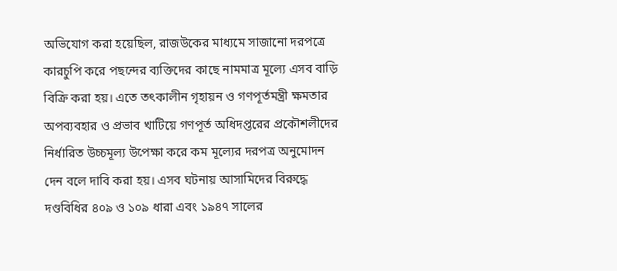অভিযোগ করা হয়েছিল, রাজউকের মাধ্যমে সাজানো দরপত্রে কারচুপি করে পছন্দের ব্যক্তিদের কাছে নামমাত্র মূল্যে এসব বাড়ি বিক্রি করা হয়। এতে তৎকালীন গৃহায়ন ও গণপূর্তমন্ত্রী ক্ষমতার অপব্যবহার ও প্রভাব খাটিয়ে গণপূর্ত অধিদপ্তরের প্রকৌশলীদের নির্ধারিত উচ্চমূল্য উপেক্ষা করে কম মূল্যের দরপত্র অনুমোদন দেন বলে দাবি করা হয়। এসব ঘটনায় আসামিদের বিরুদ্ধে দণ্ডবিধির ৪০৯ ও ১০৯ ধারা এবং ১৯৪৭ সালের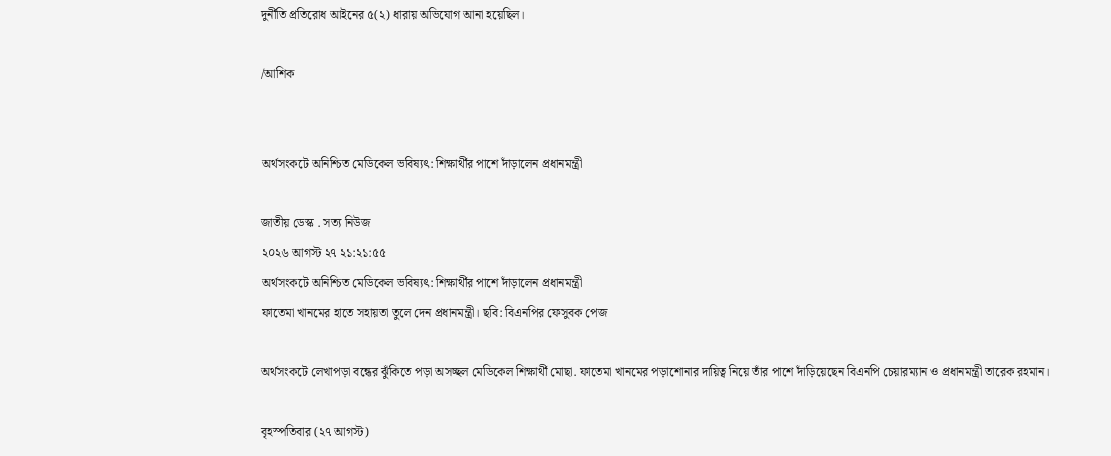দুর্নীতি প্রতিরোধ আইনের ৫(২) ধারায় অভিযোগ আনা হয়েছিল।

/আশিক


অর্থসংকটে অনিশ্চিত মেডিকেল ভবিষ্যৎ: শিক্ষার্থীর পাশে দাঁড়ালেন প্রধানমন্ত্রী

জাতীয় ডেস্ক . সত্য নিউজ
২০২৬ আগস্ট ২৭ ২১:২১:৫৫
অর্থসংকটে অনিশ্চিত মেডিকেল ভবিষ্যৎ: শিক্ষার্থীর পাশে দাঁড়ালেন প্রধানমন্ত্রী
ফাতেমা খানমের হাতে সহায়তা তুলে দেন ‍প্রধানমন্ত্রী। ছবি: বিএনপির ফেসুবক পেজ

অর্থসংকটে লেখাপড়া বন্ধের ঝুঁকিতে পড়া অসচ্ছল মেডিকেল শিক্ষার্থী মোছা. ফাতেমা খানমের পড়াশোনার দায়িত্ব নিয়ে তাঁর পাশে দাঁড়িয়েছেন বিএনপি চেয়ারম্যান ও প্রধানমন্ত্রী তারেক রহমান।

বৃহস্পতিবার (২৭ আগস্ট)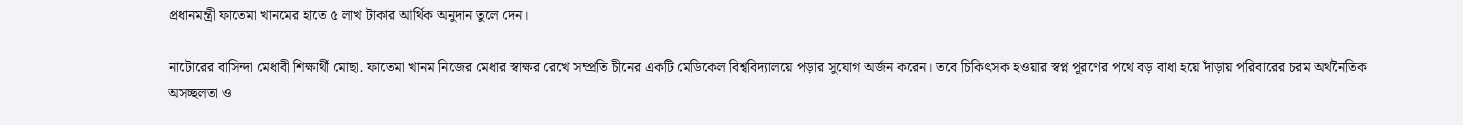প্রধানমন্ত্রী ফাতেমা খানমের হাতে ৫ লাখ টাকার আর্থিক অনুদান তুলে দেন।

নাটোরের বাসিন্দা মেধাবী শিক্ষার্থী মোছা. ফাতেমা খানম নিজের মেধার স্বাক্ষর রেখে সম্প্রতি চীনের একটি মেডিকেল বিশ্ববিদ্যালয়ে পড়ার সুযোগ অর্জন করেন। তবে চিকিৎসক হওয়ার স্বপ্ন পূরণের পথে বড় বাধা হয়ে দাঁড়ায় পরিবারের চরম অর্থনৈতিক অসচ্ছলতা ও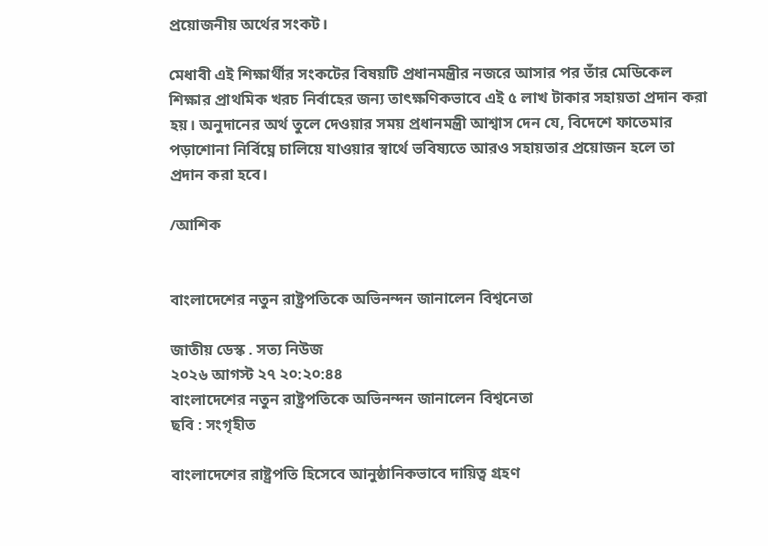প্রয়োজনীয় অর্থের সংকট।

মেধাবী এই শিক্ষার্থীর সংকটের বিষয়টি প্রধানমন্ত্রীর নজরে আসার পর তাঁর মেডিকেল শিক্ষার প্রাথমিক খরচ নির্বাহের জন্য তাৎক্ষণিকভাবে এই ৫ লাখ টাকার সহায়তা প্রদান করা হয়। অনুদানের অর্থ তুলে দেওয়ার সময় প্রধানমন্ত্রী আশ্বাস দেন যে, বিদেশে ফাতেমার পড়াশোনা নির্বিঘ্নে চালিয়ে যাওয়ার স্বার্থে ভবিষ্যতে আরও সহায়তার প্রয়োজন হলে তা প্রদান করা হবে।

/আশিক


বাংলাদেশের নতুন রাষ্ট্রপতিকে অভিনন্দন জানালেন বিশ্বনেতা

জাতীয় ডেস্ক . সত্য নিউজ
২০২৬ আগস্ট ২৭ ২০:২০:৪৪
বাংলাদেশের নতুন রাষ্ট্রপতিকে অভিনন্দন জানালেন বিশ্বনেতা
ছবি : সংগৃহীত

বাংলাদেশের রাষ্ট্রপতি হিসেবে আনুষ্ঠানিকভাবে দায়িত্ব গ্রহণ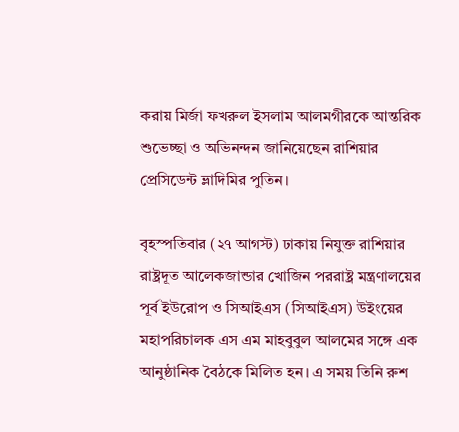করায় মির্জা ফখরুল ইসলাম আলমগীরকে আন্তরিক শুভেচ্ছা ও অভিনন্দন জানিয়েছেন রাশিয়ার প্রেসিডেন্ট ভ্লাদিমির পুতিন।

বৃহস্পতিবার (২৭ আগস্ট) ঢাকায় নিযুক্ত রাশিয়ার রাষ্ট্রদূত আলেকজান্ডার খোজিন পররাষ্ট্র মন্ত্রণালয়ের পূর্ব ইউরোপ ও সিআইএস (সিআইএস) উইংয়ের মহাপরিচালক এস এম মাহবুবুল আলমের সঙ্গে এক আনুষ্ঠানিক বৈঠকে মিলিত হন। এ সময় তিনি রুশ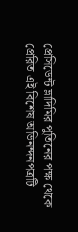প্রেসিডেন্ট ভ্লাদিমির পুতিনের পক্ষ থেকে প্রেরিত এই বিশেষ অভিনন্দনপত্রটি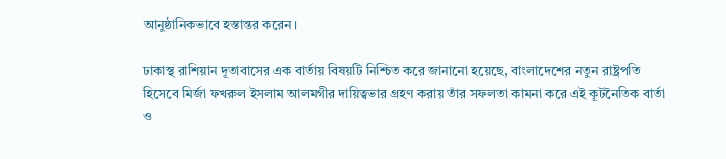আনুষ্ঠানিকভাবে হস্তান্তর করেন।

ঢাকাস্থ রাশিয়ান দূতাবাসের এক বার্তায় বিষয়টি নিশ্চিত করে জানানো হয়েছে, বাংলাদেশের নতুন রাষ্ট্রপতি হিসেবে মির্জা ফখরুল ইসলাম আলমগীর দায়িত্বভার গ্রহণ করায় তাঁর সফলতা কামনা করে এই কূটনৈতিক বার্তা ও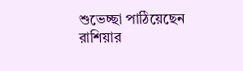শুভেচ্ছা পাঠিয়েছেন রাশিয়ার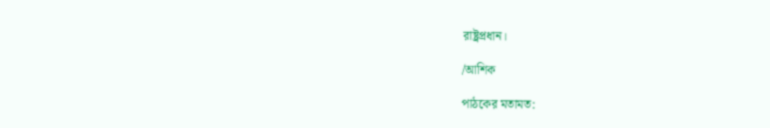রাষ্ট্রপ্রধান।

/আশিক

পাঠকের মতামত: